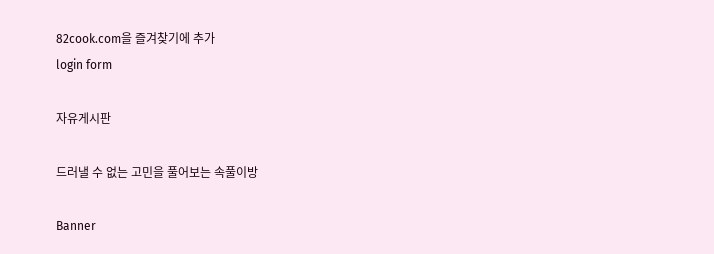82cook.com을 즐겨찾기에 추가
login form

자유게시판

드러낼 수 없는 고민을 풀어보는 속풀이방

Banner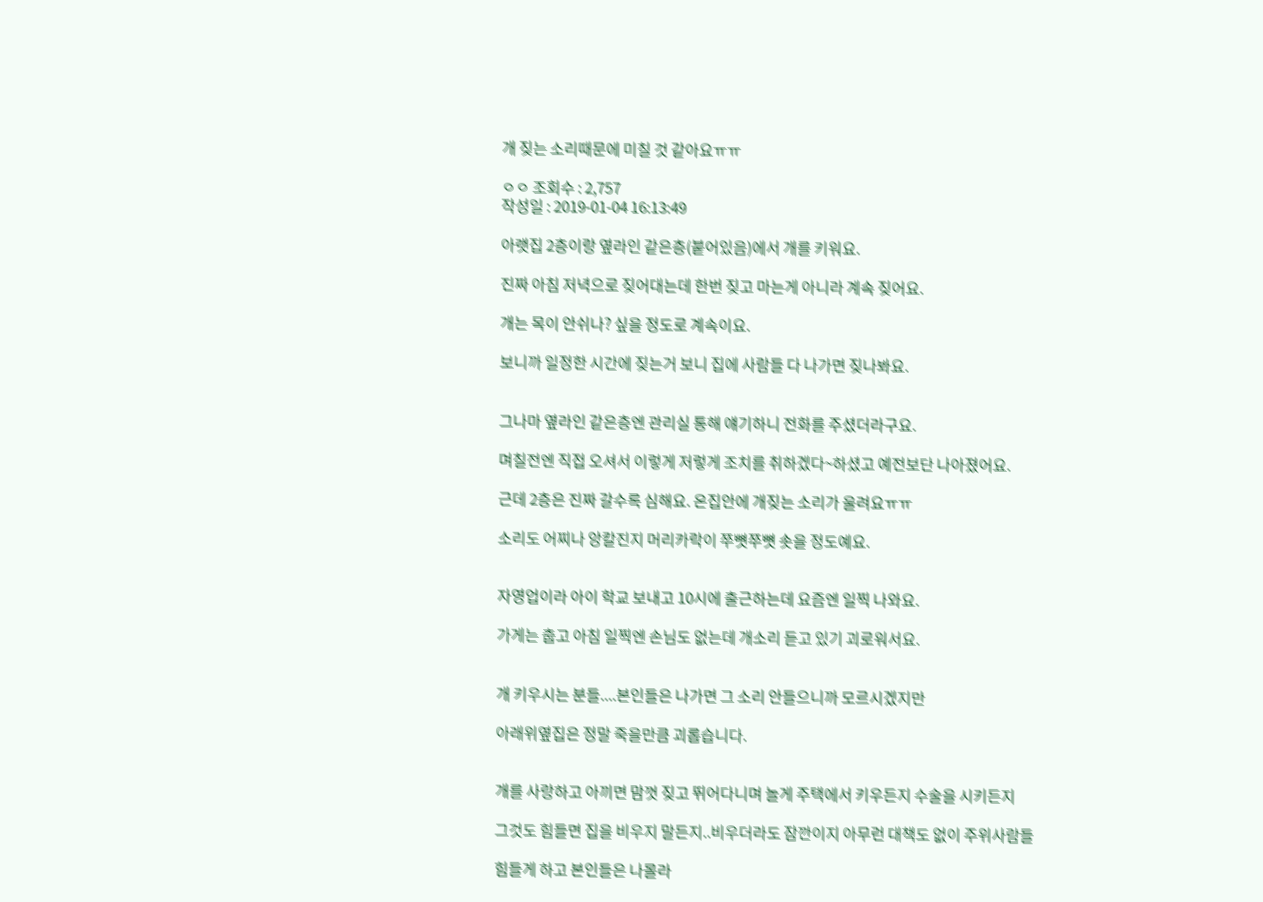개 짖는 소리때문에 미칠 것 같아요ㅠㅠ

ㅇㅇ 조회수 : 2,757
작성일 : 2019-01-04 16:13:49

아랫집 2층이랑 옆라인 같은층(붙어있음)에서 개를 키워요.

진짜 아침 저녁으로 짖어대는데 한번 짖고 마는게 아니라 계속 짖어요.

개는 목이 안쉬나? 싶을 정도로 계속이요.

보니까 일정한 시간에 짖는거 보니 집에 사람들 다 나가면 짖나봐요.


그나마 옆라인 같은층엔 관리실 통해 얘기하니 전화를 주셨더라구요.

며칠전엔 직접 오셔서 이렇게 저렇게 조치를 취하겠다~하셨고 예전보단 나아졌어요.

근데 2층은 진짜 갈수록 심해요. 온집안에 개짖는 소리가 울려요ㅠㅠ

소리도 어찌나 앙칼진지 머리카락이 쭈뼛쭈뼛 솟을 정도예요.


자영업이라 아이 학교 보내고 10시에 출근하는데 요즘엔 일찍 나와요.

가게는 춥고 아침 일찍엔 손님도 없는데 개소리 듣고 있기 괴로워서요.


개 키우시는 분들....본인들은 나가면 그 소리 안들으니까 모르시겠지만

아래위옆집은 정말 죽을만큼 괴롭습니다.


개를 사랑하고 아끼면 맘껏 짖고 뛰어다니며 놀게 주택에서 키우든지 수술을 시키든지

그것도 힘들면 집을 비우지 말든지..비우더라도 잠깐이지 아무런 대책도 없이 주위사람들

힘들게 하고 본인들은 나몰라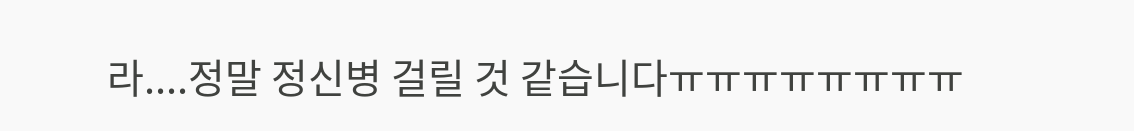라....정말 정신병 걸릴 것 같습니다ㅠㅠㅠㅠㅠㅠㅠㅠ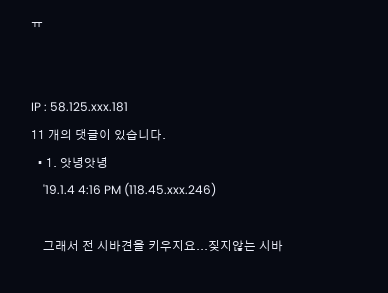ㅠ


IP : 58.125.xxx.181
11 개의 댓글이 있습니다.
  • 1. 앗녕앗녕
    '19.1.4 4:16 PM (118.45.xxx.246)

    그래서 전 시바견을 키우지요...짖지않는 시바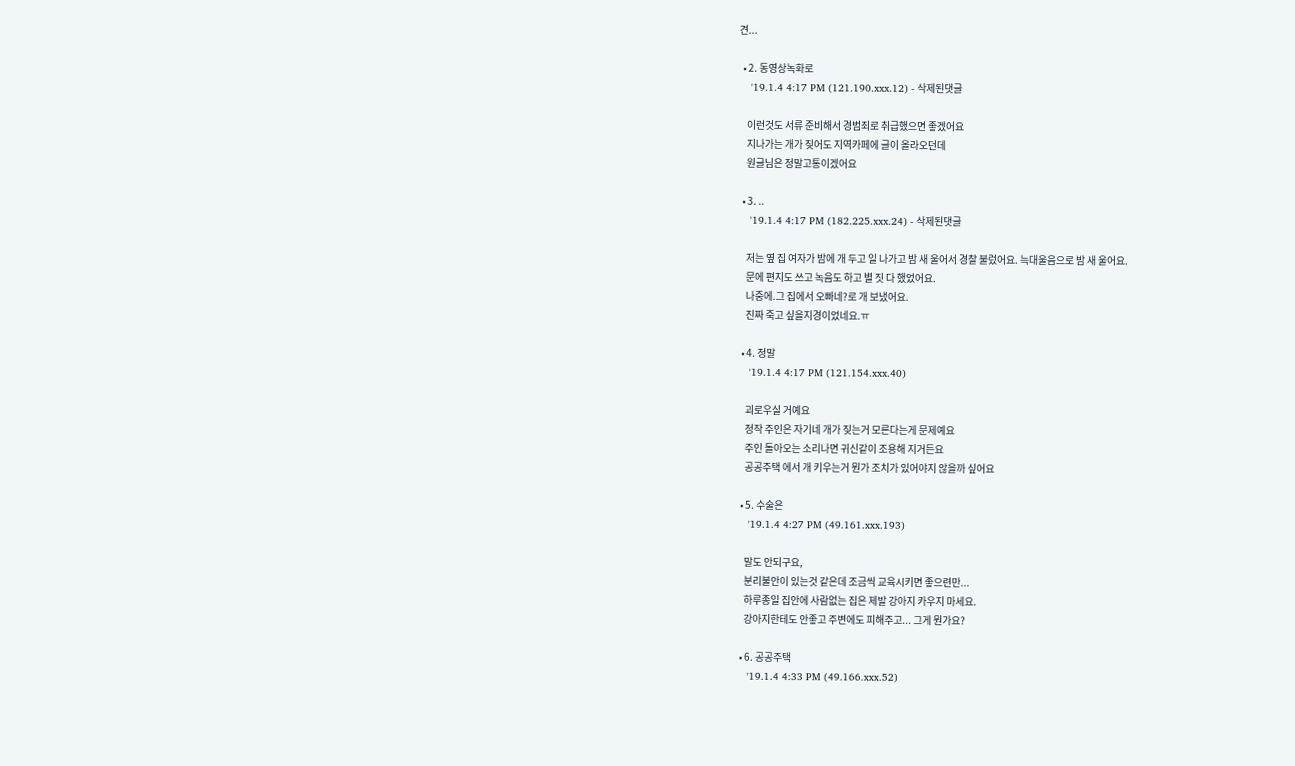견...

  • 2. 동영상녹화로
    '19.1.4 4:17 PM (121.190.xxx.12) - 삭제된댓글

    이런것도 서류 준비해서 경범죄로 취급했으면 좋겠어요
    지나가는 개가 짖어도 지역카페에 글이 올라오던데
    원글님은 정말고통이겠어요

  • 3. ..
    '19.1.4 4:17 PM (182.225.xxx.24) - 삭제된댓글

    저는 옆 집 여자가 밤에 개 두고 일 나가고 밤 새 울어서 경찰 불렀어요. 늑대울음으로 밤 새 울어요.
    문에 편지도 쓰고 녹음도 하고 별 짓 다 했었어요.
    나중에.그 집에서 오빠네?로 개 보냈어요.
    진짜 죽고 싶을지경이었네요.ㅠ

  • 4. 정말
    '19.1.4 4:17 PM (121.154.xxx.40)

    괴로우실 거예요
    정작 주인은 자기네 개가 짖는거 모른다는게 문제예요
    주인 돌아오는 소리나면 귀신같이 조용해 지거든요
    공공주택 에서 개 키우는거 뭔가 조치가 있어야지 않을까 싶어요

  • 5. 수술은
    '19.1.4 4:27 PM (49.161.xxx.193)

    말도 안되구요,
    분리불안이 있는것 같은데 조금씩 교육시키면 좋으련만...
    하루종일 집안에 사람없는 집은 제발 강아지 카우지 마세요.
    강아지한테도 안좋고 주변에도 피해주고... 그게 뭔가요?

  • 6. 공공주택
    '19.1.4 4:33 PM (49.166.xxx.52)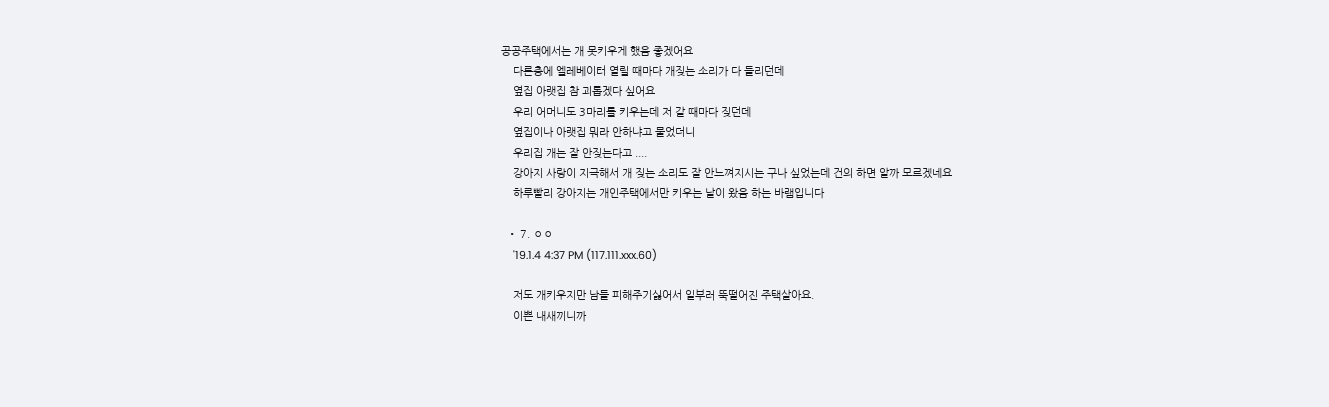공공주택에서는 개 못키우게 했음 좋겠어요
    다른층에 엘레베이터 열릴 때마다 개짖는 소리가 다 들리던데
    옆집 아랫집 참 괴롭겠다 싶어요
    우리 어머니도 3마리를 키우는데 저 갈 때마다 짖던데
    옆집이나 아랫집 뭐라 안하냐고 물었더니
    우리집 개는 잘 안짖는다고 ....
    강아지 사랑이 지극해서 개 짖는 소리도 잘 안느껴지시는 구나 싶었는데 건의 하면 알까 모르겠네요
    하루빨리 강아지는 개인주택에서만 키우는 날이 왔음 하는 바램입니다

  • 7. ㅇㅇ
    '19.1.4 4:37 PM (117.111.xxx.60)

    저도 개키우지만 남들 피해주기싫어서 일부러 뚝떨어진 주택살아요.
    이쁜 내새끼니까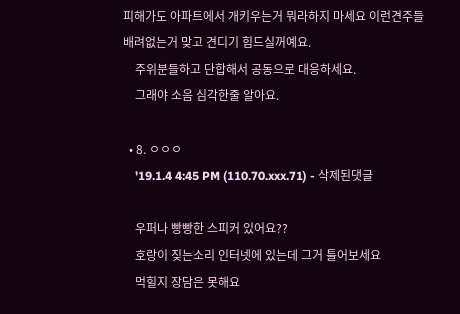피해가도 아파트에서 개키우는거 뭐라하지 마세요 이런견주들 배려없는거 맞고 견디기 힘드실꺼예요.
    주위분들하고 단합해서 공동으로 대응하세요.
    그래야 소음 심각한줄 알아요.

  • 8. ㅇㅇㅇ
    '19.1.4 4:45 PM (110.70.xxx.71) - 삭제된댓글

    우퍼나 빵빵한 스피커 있어요??
    호랑이 짖는소리 인터넷에 있는데 그거 틀어보세요
    먹힐지 장담은 못해요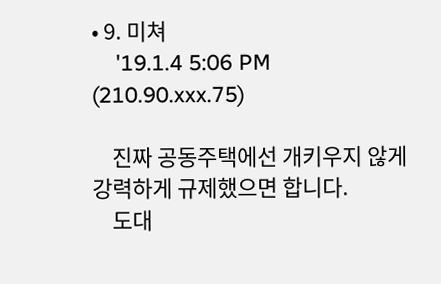• 9. 미쳐
    '19.1.4 5:06 PM (210.90.xxx.75)

    진짜 공동주택에선 개키우지 않게 강력하게 규제했으면 합니다.
    도대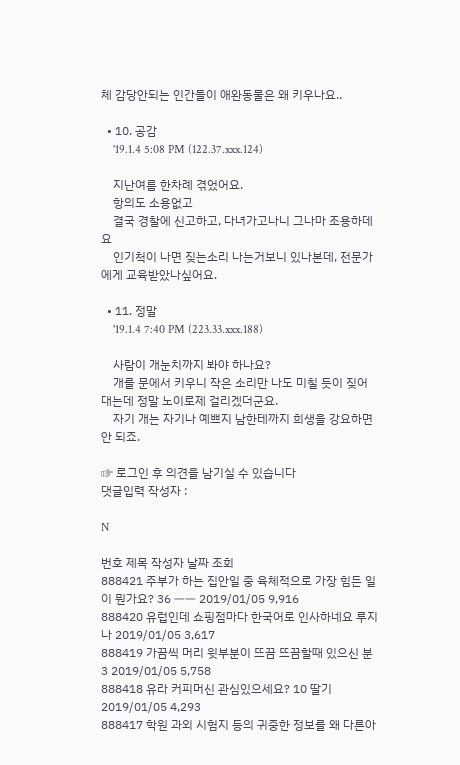체 감당안되는 인간들이 애완동물은 왜 키우나요..

  • 10. 공감
    '19.1.4 5:08 PM (122.37.xxx.124)

    지난여름 한차례 겪었어요.
    항의도 소용없고
    결국 경찰에 신고하고, 다녀가고나니 그나마 조용하데요
    인기척이 나면 짖는소리 나는거보니 있나본데, 전문가에게 교육받았나싶어요.

  • 11. 정말
    '19.1.4 7:40 PM (223.33.xxx.188)

    사람이 개눈치까지 봐야 하나요?
    개를 문에서 키우니 작은 소리만 나도 미칠 듯이 짖어대는데 정말 노이로제 걸리겠더군요.
    자기 개는 자기나 예쁘지 남한테까지 희생을 강요하면 안 되죠.

☞ 로그인 후 의견을 남기실 수 있습니다
댓글입력 작성자 :

N

번호 제목 작성자 날짜 조회
888421 주부가 하는 집안일 중 육체적으로 가장 힘든 일이 뭔가요? 36 ㅡㅡ 2019/01/05 9,916
888420 유럽인데 쇼핑점마다 한국어로 인사하네요 루지나 2019/01/05 3,617
888419 가끔씩 머리 윗부분이 뜨끔 뜨끔할때 있으신 분 3 2019/01/05 5,758
888418 유라 커피머신 관심있으세요? 10 딸기 2019/01/05 4,293
888417 학원 과외 시험지 등의 귀중한 정보를 왜 다른아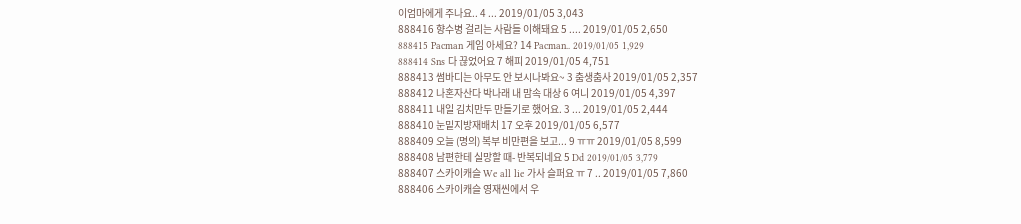이엄마에게 주나요.. 4 ... 2019/01/05 3,043
888416 향수병 걸리는 사람들 이해돼요 5 .... 2019/01/05 2,650
888415 Pacman 게임 아세요? 14 Pacman.. 2019/01/05 1,929
888414 Sns 다 끊었어요 7 해피 2019/01/05 4,751
888413 썸바디는 아무도 안 보시나봐요~ 3 춤생춤사 2019/01/05 2,357
888412 나혼자산다 박나래 내 맘속 대상 6 여니 2019/01/05 4,397
888411 내일 김치만두 만들기로 했어요. 3 ... 2019/01/05 2,444
888410 눈밑지방재배치 17 오후 2019/01/05 6,577
888409 오늘 (명의) 복부 비만편을 보고... 9 ㅠㅠ 2019/01/05 8,599
888408 남편한테 실망할 때- 반복되네요 5 Dd 2019/01/05 3,779
888407 스카이캐슬 We all lie 가사 슬퍼요 ㅠ 7 .. 2019/01/05 7,860
888406 스카이캐슬 영재씬에서 우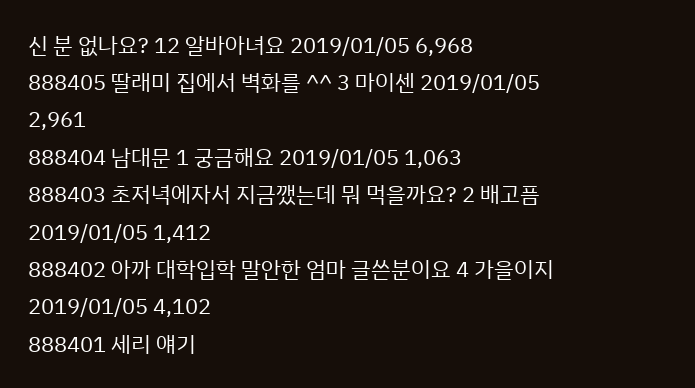신 분 없나요? 12 알바아녀요 2019/01/05 6,968
888405 딸래미 집에서 벽화를 ^^ 3 마이센 2019/01/05 2,961
888404 남대문 1 궁금해요 2019/01/05 1,063
888403 초저녁에자서 지금깼는데 뭐 먹을까요? 2 배고픔 2019/01/05 1,412
888402 아까 대학입학 말안한 엄마 글쓴분이요 4 가을이지 2019/01/05 4,102
888401 세리 얘기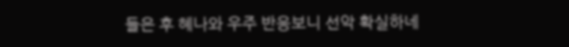들은 후 혜나와 우주 반응보니 선악 확실하네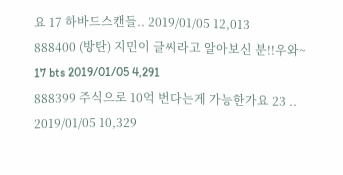요 17 하바드스캔들.. 2019/01/05 12,013
888400 (방탄) 지민이 글씨라고 알아보신 분!!우와~ 17 bts 2019/01/05 4,291
888399 주식으로 10억 번다는게 가능한가요 23 .. 2019/01/05 10,329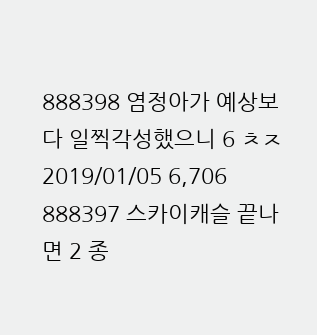888398 염정아가 예상보다 일찍각성했으니 6 ㅊㅈ 2019/01/05 6,706
888397 스카이캐슬 끝나면 2 종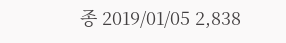종 2019/01/05 2,838